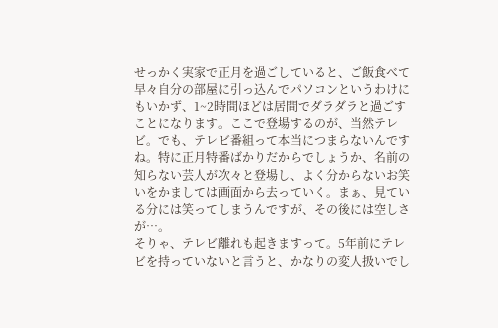せっかく実家で正月を過ごしていると、ご飯食べて早々自分の部屋に引っ込んでパソコンというわけにもいかず、1~2時間ほどは居間でダラダラと過ごすことになります。ここで登場するのが、当然テレビ。でも、テレビ番組って本当につまらないんですね。特に正月特番ばかりだからでしょうか、名前の知らない芸人が次々と登場し、よく分からないお笑いをかましては画面から去っていく。まぁ、見ている分には笑ってしまうんですが、その後には空しさが…。
そりゃ、テレビ離れも起きますって。5年前にテレビを持っていないと言うと、かなりの変人扱いでし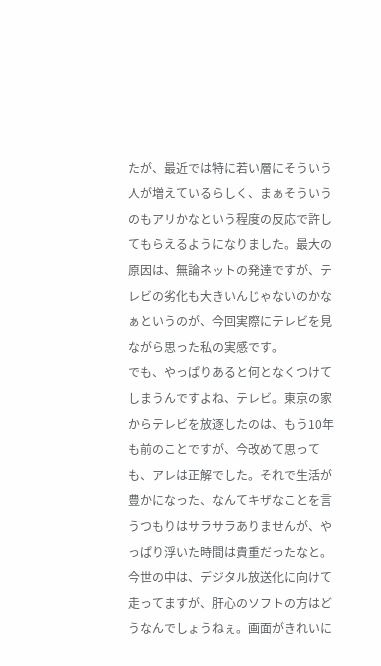たが、最近では特に若い層にそういう人が増えているらしく、まぁそういうのもアリかなという程度の反応で許してもらえるようになりました。最大の原因は、無論ネットの発達ですが、テレビの劣化も大きいんじゃないのかなぁというのが、今回実際にテレビを見ながら思った私の実感です。
でも、やっぱりあると何となくつけてしまうんですよね、テレビ。東京の家からテレビを放逐したのは、もう10年も前のことですが、今改めて思っても、アレは正解でした。それで生活が豊かになった、なんてキザなことを言うつもりはサラサラありませんが、やっぱり浮いた時間は貴重だったなと。今世の中は、デジタル放送化に向けて走ってますが、肝心のソフトの方はどうなんでしょうねぇ。画面がきれいに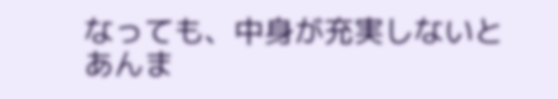なっても、中身が充実しないとあんま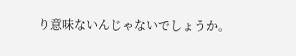り意味ないんじゃないでしょうか。